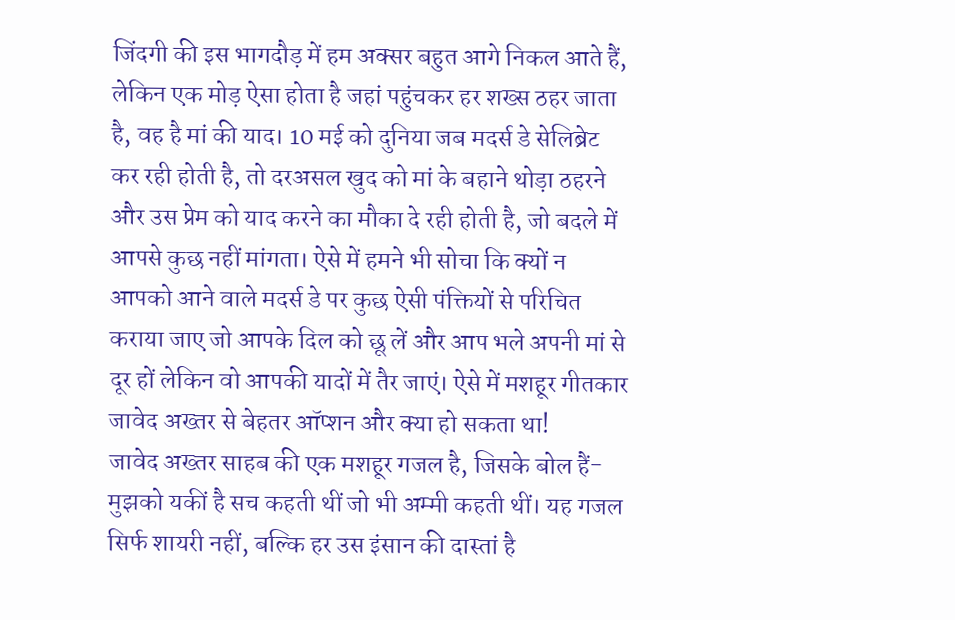जिंदगी की इस भागदौड़ में हम अक्सर बहुत आगे निकल आते हैं, लेकिन एक मोड़ ऐसा होता है जहां पहुंचकर हर शख्स ठहर जाता है, वह है मां की याद। 10 मई को दुनिया जब मदर्स डे सेलिब्रेट कर रही होती है, तो दरअसल खुद को मां के बहाने थोड़ा ठहरने और उस प्रेम को याद करने का मौका दे रही होती है, जो बदले में आपसे कुछ नहीं मांगता। ऐसे में हमने भी सोचा कि क्यों न आपको आने वाले मदर्स डे पर कुछ ऐसी पंक्तियों से परिचित कराया जाए जो आपके दिल को छू लें और आप भले अपनी मां से दूर हों लेकिन वो आपकी यादों में तैर जाएं। ऐसे में मशहूर गीतकार जावेद अख्तर से बेहतर ऑप्शन और क्या हो सकता था!
जावेद अख्तर साहब की एक मशहूर गजल है, जिसके बोल हैं- मुझको यकीं है सच कहती थीं जो भी अम्मी कहती थीं। यह गजल सिर्फ शायरी नहीं, बल्कि हर उस इंसान की दास्तां है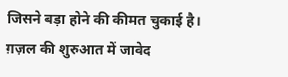जिसने बड़ा होने की कीमत चुकाई है।
ग़ज़ल की शुरुआत में जावेद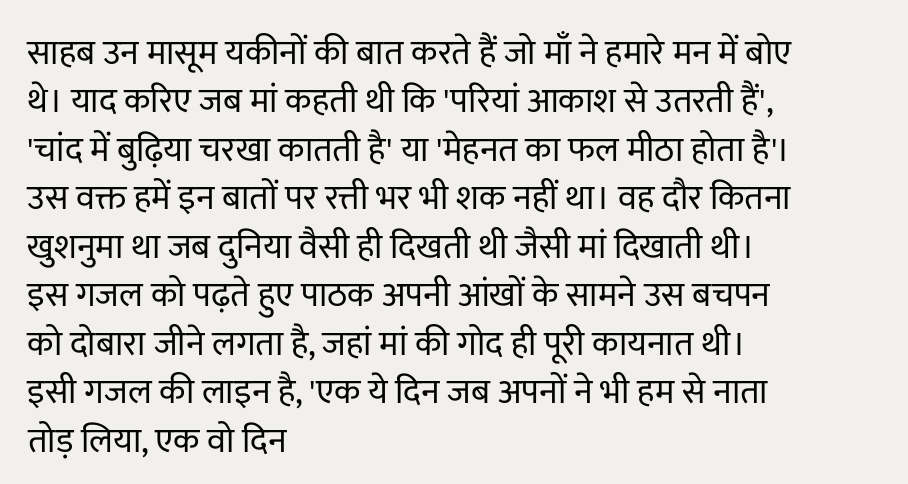साहब उन मासूम यकीनों की बात करते हैं जो माँ ने हमारे मन में बोए थे। याद करिए जब मां कहती थी कि 'परियां आकाश से उतरती हैं', 'चांद में बुढ़िया चरखा कातती है' या 'मेहनत का फल मीठा होता है'। उस वक्त हमें इन बातों पर रत्ती भर भी शक नहीं था। वह दौर कितना खुशनुमा था जब दुनिया वैसी ही दिखती थी जैसी मां दिखाती थी। इस गजल को पढ़ते हुए पाठक अपनी आंखों के सामने उस बचपन को दोबारा जीने लगता है, जहां मां की गोद ही पूरी कायनात थी।
इसी गजल की लाइन है, 'एक ये दिन जब अपनों ने भी हम से नाता तोड़ लिया, एक वो दिन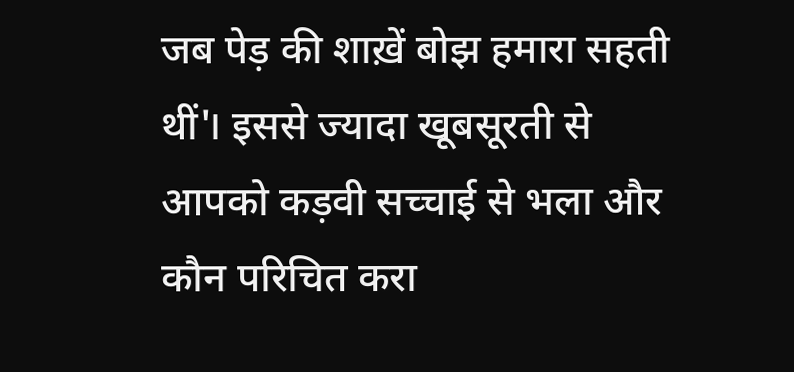जब पेड़ की शाख़ें बोझ हमारा सहती थीं'। इससे ज्यादा खूबसूरती से आपको कड़वी सच्चाई से भला और कौन परिचित करा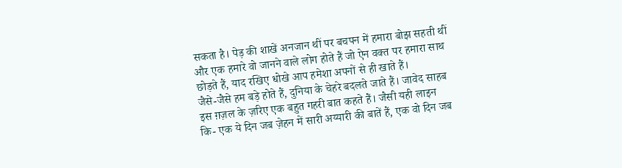सकता है। पेड़ की शाखें अनजान थीं पर बचपन में हमारा बोझ सहती थीं और एक हमारे वो जानने वाले लोग होते हैं जो ऐन वक्त पर हमारा साथ छोड़ते हैं, याद रखिए धोखे आप हमेशा अपनों से ही खाते हैं।
जैसे-जैसे हम बड़े होते हैं, दुनिया के चेहरे बदलते जाते हैं। जावेद साहब इस ग़ज़ल के ज़रिए एक बहुत गहरी बात कहते हैं। जैसी यही लाइन कि- एक ये दिन जब ज़ेहन में सारी अय्यारी की बातें हैं, एक वो दिन जब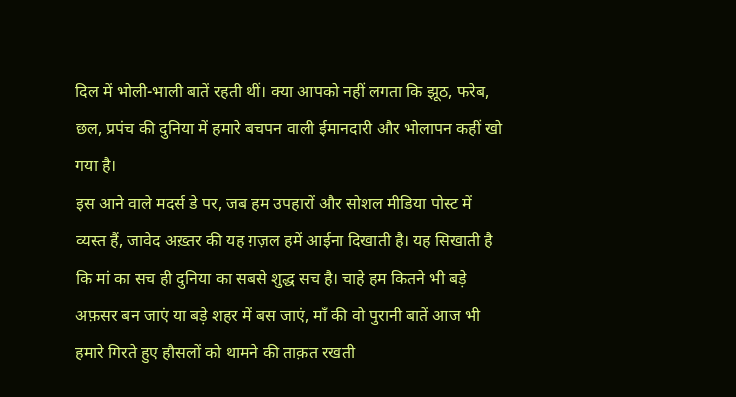दिल में भोली-भाली बातें रहती थीं। क्या आपको नहीं लगता कि झूठ, फरेब, छल, प्रपंच की दुनिया में हमारे बचपन वाली ईमानदारी और भोलापन कहीं खो गया है।
इस आने वाले मदर्स डे पर, जब हम उपहारों और सोशल मीडिया पोस्ट में व्यस्त हैं, जावेद अख़्तर की यह ग़ज़ल हमें आईना दिखाती है। यह सिखाती है कि मां का सच ही दुनिया का सबसे शुद्ध सच है। चाहे हम कितने भी बड़े अफ़सर बन जाएं या बड़े शहर में बस जाएं, माँ की वो पुरानी बातें आज भी हमारे गिरते हुए हौसलों को थामने की ताक़त रखती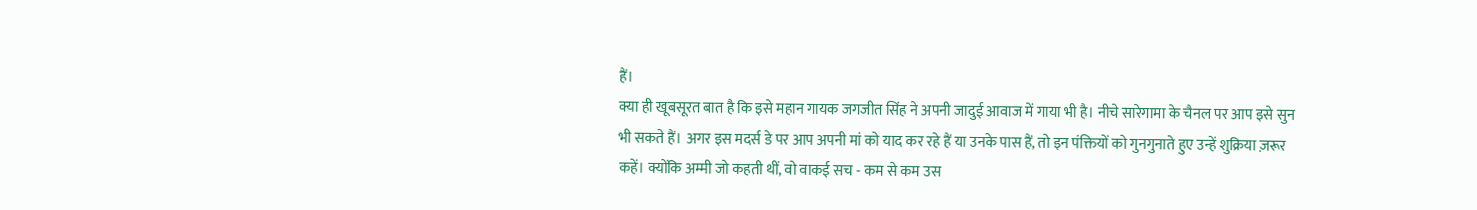हैं।
क्या ही खूबसूरत बात है कि इसे महान गायक जगजीत सिंह ने अपनी जादुई आवाज में गाया भी है। नीचे सारेगामा के चैनल पर आप इसे सुन भी सकते हैं। अगर इस मदर्स डे पर आप अपनी मां को याद कर रहे हैं या उनके पास हैं, तो इन पंक्तियों को गुनगुनाते हुए उन्हें शुक्रिया ज़रूर कहें। क्योंकि अम्मी जो कहती थीं, वो वाकई सच - कम से कम उस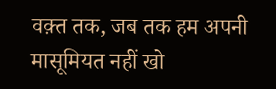वक़्त तक, जब तक हम अपनी मासूमियत नहीं खो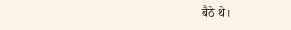बैठे थे।